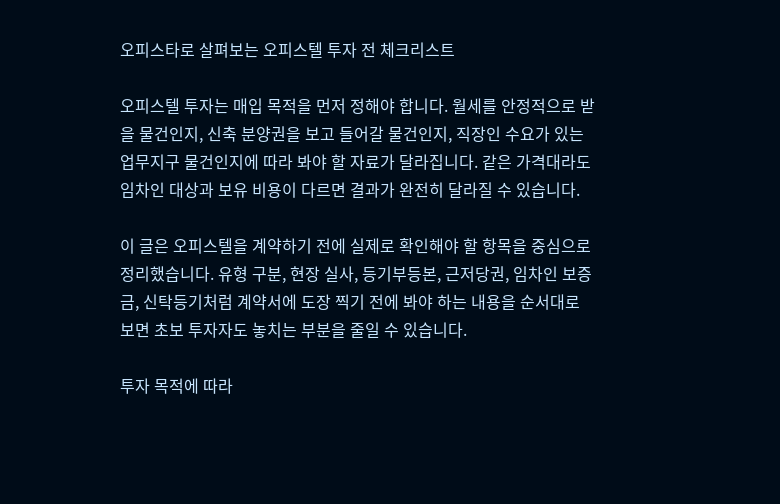오피스타로 살펴보는 오피스텔 투자 전 체크리스트

오피스텔 투자는 매입 목적을 먼저 정해야 합니다. 월세를 안정적으로 받을 물건인지, 신축 분양권을 보고 들어갈 물건인지, 직장인 수요가 있는 업무지구 물건인지에 따라 봐야 할 자료가 달라집니다. 같은 가격대라도 임차인 대상과 보유 비용이 다르면 결과가 완전히 달라질 수 있습니다.

이 글은 오피스텔을 계약하기 전에 실제로 확인해야 할 항목을 중심으로 정리했습니다. 유형 구분, 현장 실사, 등기부등본, 근저당권, 임차인 보증금, 신탁등기처럼 계약서에 도장 찍기 전에 봐야 하는 내용을 순서대로 보면 초보 투자자도 놓치는 부분을 줄일 수 있습니다.

투자 목적에 따라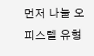먼저 나눌 오피스텔 유형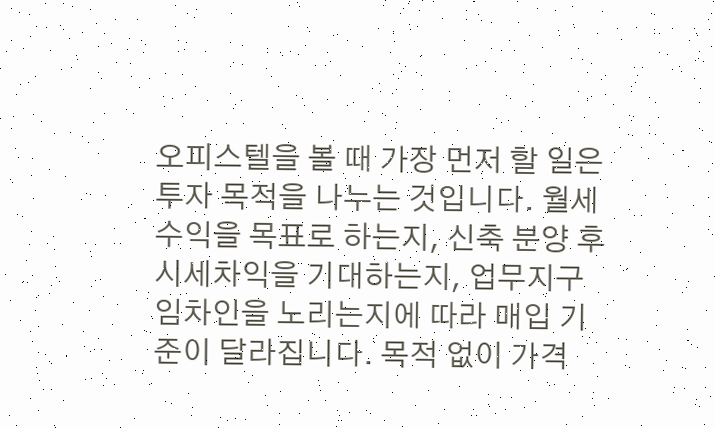오피스텔을 볼 때 가장 먼저 할 일은 투자 목적을 나누는 것입니다. 월세 수익을 목표로 하는지, 신축 분양 후 시세차익을 기대하는지, 업무지구 임차인을 노리는지에 따라 매입 기준이 달라집니다. 목적 없이 가격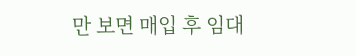만 보면 매입 후 임대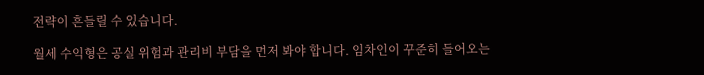전략이 흔들릴 수 있습니다.

월세 수익형은 공실 위험과 관리비 부담을 먼저 봐야 합니다. 임차인이 꾸준히 들어오는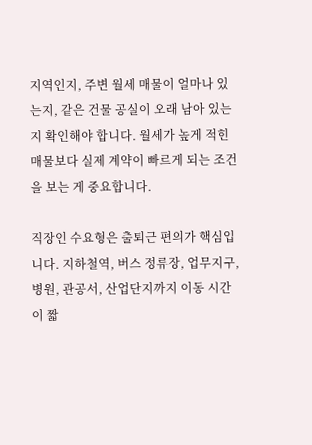지역인지, 주변 월세 매물이 얼마나 있는지, 같은 건물 공실이 오래 남아 있는지 확인해야 합니다. 월세가 높게 적힌 매물보다 실제 계약이 빠르게 되는 조건을 보는 게 중요합니다.

직장인 수요형은 출퇴근 편의가 핵심입니다. 지하철역, 버스 정류장, 업무지구, 병원, 관공서, 산업단지까지 이동 시간이 짧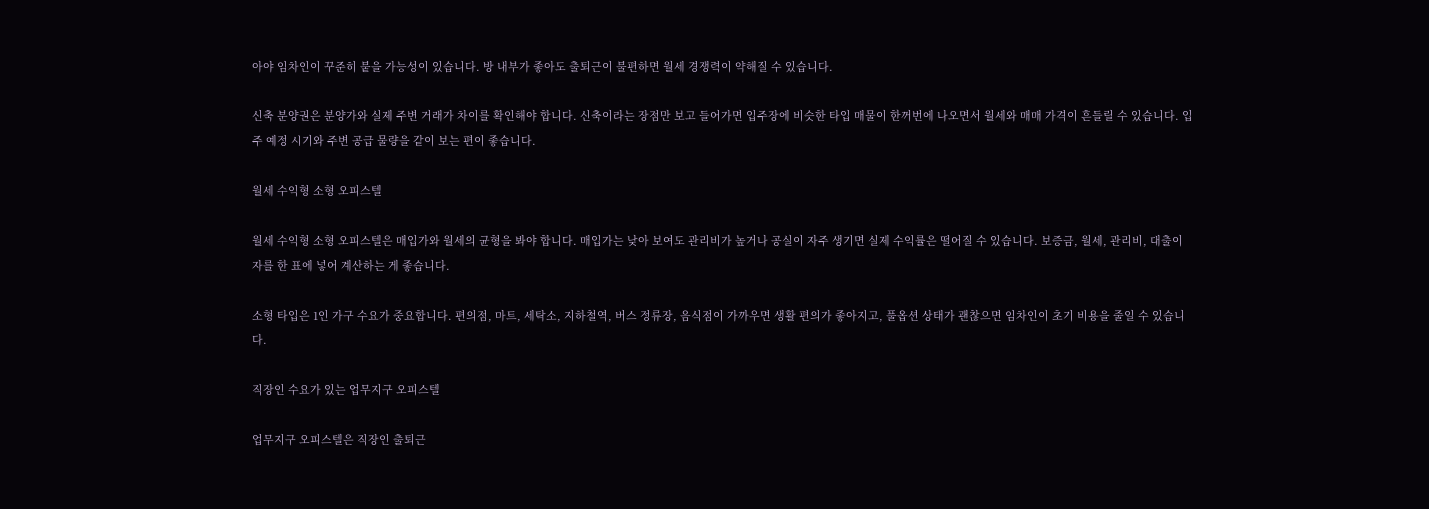아야 임차인이 꾸준히 붙을 가능성이 있습니다. 방 내부가 좋아도 출퇴근이 불편하면 월세 경쟁력이 약해질 수 있습니다.

신축 분양권은 분양가와 실제 주변 거래가 차이를 확인해야 합니다. 신축이라는 장점만 보고 들어가면 입주장에 비슷한 타입 매물이 한꺼번에 나오면서 월세와 매매 가격이 흔들릴 수 있습니다. 입주 예정 시기와 주변 공급 물량을 같이 보는 편이 좋습니다.

월세 수익형 소형 오피스텔

월세 수익형 소형 오피스텔은 매입가와 월세의 균형을 봐야 합니다. 매입가는 낮아 보여도 관리비가 높거나 공실이 자주 생기면 실제 수익률은 떨어질 수 있습니다. 보증금, 월세, 관리비, 대출이자를 한 표에 넣어 계산하는 게 좋습니다.

소형 타입은 1인 가구 수요가 중요합니다. 편의점, 마트, 세탁소, 지하철역, 버스 정류장, 음식점이 가까우면 생활 편의가 좋아지고, 풀옵션 상태가 괜찮으면 임차인이 초기 비용을 줄일 수 있습니다.

직장인 수요가 있는 업무지구 오피스텔

업무지구 오피스텔은 직장인 출퇴근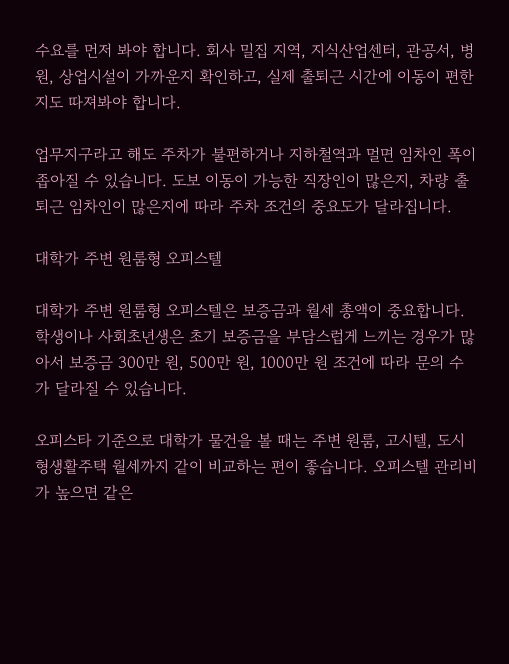수요를 먼저 봐야 합니다. 회사 밀집 지역, 지식산업센터, 관공서, 병원, 상업시설이 가까운지 확인하고, 실제 출퇴근 시간에 이동이 편한지도 따져봐야 합니다.

업무지구라고 해도 주차가 불편하거나 지하철역과 멀면 임차인 폭이 좁아질 수 있습니다. 도보 이동이 가능한 직장인이 많은지, 차량 출퇴근 임차인이 많은지에 따라 주차 조건의 중요도가 달라집니다.

대학가 주변 원룸형 오피스텔

대학가 주변 원룸형 오피스텔은 보증금과 월세 총액이 중요합니다. 학생이나 사회초년생은 초기 보증금을 부담스럽게 느끼는 경우가 많아서 보증금 300만 원, 500만 원, 1000만 원 조건에 따라 문의 수가 달라질 수 있습니다.

오피스타 기준으로 대학가 물건을 볼 때는 주변 원룸, 고시텔, 도시형생활주택 월세까지 같이 비교하는 편이 좋습니다. 오피스텔 관리비가 높으면 같은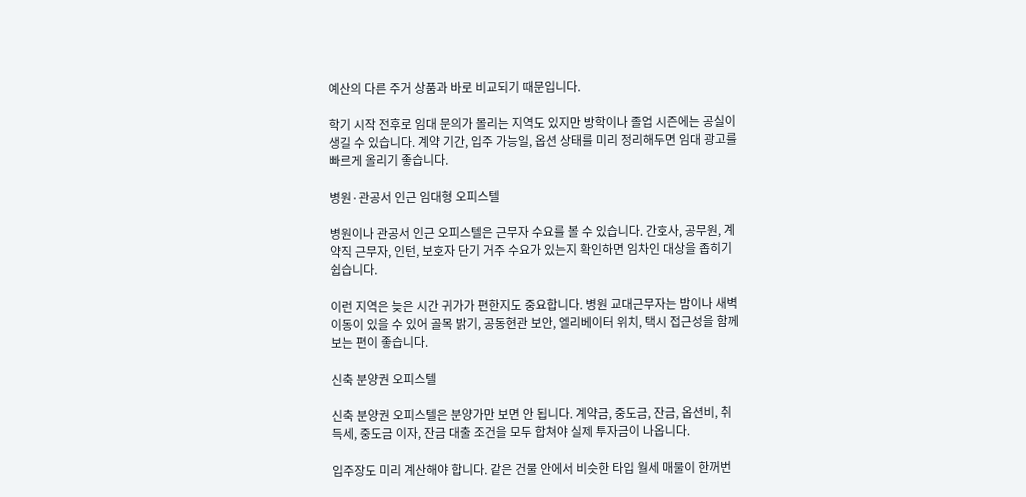예산의 다른 주거 상품과 바로 비교되기 때문입니다.

학기 시작 전후로 임대 문의가 몰리는 지역도 있지만 방학이나 졸업 시즌에는 공실이 생길 수 있습니다. 계약 기간, 입주 가능일, 옵션 상태를 미리 정리해두면 임대 광고를 빠르게 올리기 좋습니다.

병원·관공서 인근 임대형 오피스텔

병원이나 관공서 인근 오피스텔은 근무자 수요를 볼 수 있습니다. 간호사, 공무원, 계약직 근무자, 인턴, 보호자 단기 거주 수요가 있는지 확인하면 임차인 대상을 좁히기 쉽습니다.

이런 지역은 늦은 시간 귀가가 편한지도 중요합니다. 병원 교대근무자는 밤이나 새벽 이동이 있을 수 있어 골목 밝기, 공동현관 보안, 엘리베이터 위치, 택시 접근성을 함께 보는 편이 좋습니다.

신축 분양권 오피스텔

신축 분양권 오피스텔은 분양가만 보면 안 됩니다. 계약금, 중도금, 잔금, 옵션비, 취득세, 중도금 이자, 잔금 대출 조건을 모두 합쳐야 실제 투자금이 나옵니다.

입주장도 미리 계산해야 합니다. 같은 건물 안에서 비슷한 타입 월세 매물이 한꺼번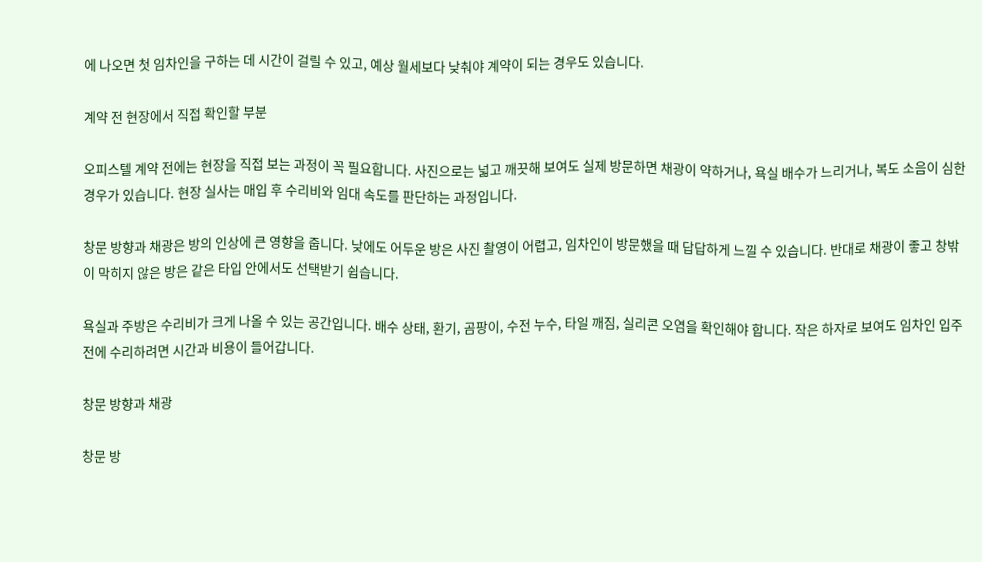에 나오면 첫 임차인을 구하는 데 시간이 걸릴 수 있고, 예상 월세보다 낮춰야 계약이 되는 경우도 있습니다.

계약 전 현장에서 직접 확인할 부분

오피스텔 계약 전에는 현장을 직접 보는 과정이 꼭 필요합니다. 사진으로는 넓고 깨끗해 보여도 실제 방문하면 채광이 약하거나, 욕실 배수가 느리거나, 복도 소음이 심한 경우가 있습니다. 현장 실사는 매입 후 수리비와 임대 속도를 판단하는 과정입니다.

창문 방향과 채광은 방의 인상에 큰 영향을 줍니다. 낮에도 어두운 방은 사진 촬영이 어렵고, 임차인이 방문했을 때 답답하게 느낄 수 있습니다. 반대로 채광이 좋고 창밖이 막히지 않은 방은 같은 타입 안에서도 선택받기 쉽습니다.

욕실과 주방은 수리비가 크게 나올 수 있는 공간입니다. 배수 상태, 환기, 곰팡이, 수전 누수, 타일 깨짐, 실리콘 오염을 확인해야 합니다. 작은 하자로 보여도 임차인 입주 전에 수리하려면 시간과 비용이 들어갑니다.

창문 방향과 채광

창문 방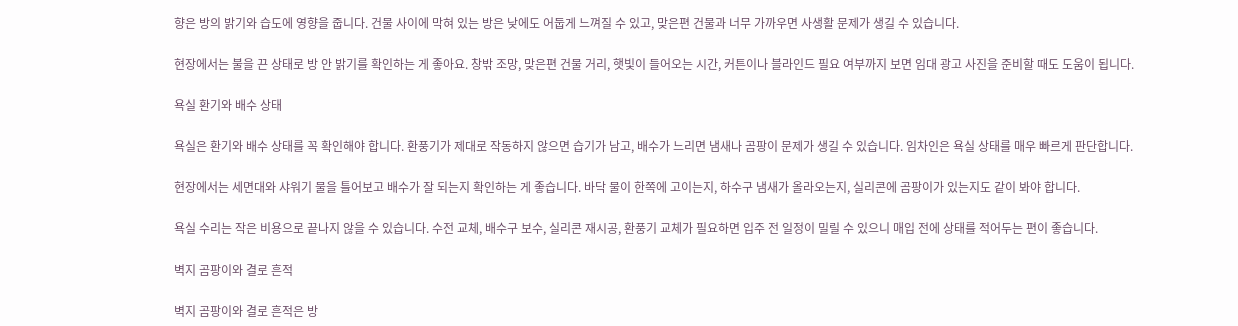향은 방의 밝기와 습도에 영향을 줍니다. 건물 사이에 막혀 있는 방은 낮에도 어둡게 느껴질 수 있고, 맞은편 건물과 너무 가까우면 사생활 문제가 생길 수 있습니다.

현장에서는 불을 끈 상태로 방 안 밝기를 확인하는 게 좋아요. 창밖 조망, 맞은편 건물 거리, 햇빛이 들어오는 시간, 커튼이나 블라인드 필요 여부까지 보면 임대 광고 사진을 준비할 때도 도움이 됩니다.

욕실 환기와 배수 상태

욕실은 환기와 배수 상태를 꼭 확인해야 합니다. 환풍기가 제대로 작동하지 않으면 습기가 남고, 배수가 느리면 냄새나 곰팡이 문제가 생길 수 있습니다. 임차인은 욕실 상태를 매우 빠르게 판단합니다.

현장에서는 세면대와 샤워기 물을 틀어보고 배수가 잘 되는지 확인하는 게 좋습니다. 바닥 물이 한쪽에 고이는지, 하수구 냄새가 올라오는지, 실리콘에 곰팡이가 있는지도 같이 봐야 합니다.

욕실 수리는 작은 비용으로 끝나지 않을 수 있습니다. 수전 교체, 배수구 보수, 실리콘 재시공, 환풍기 교체가 필요하면 입주 전 일정이 밀릴 수 있으니 매입 전에 상태를 적어두는 편이 좋습니다.

벽지 곰팡이와 결로 흔적

벽지 곰팡이와 결로 흔적은 방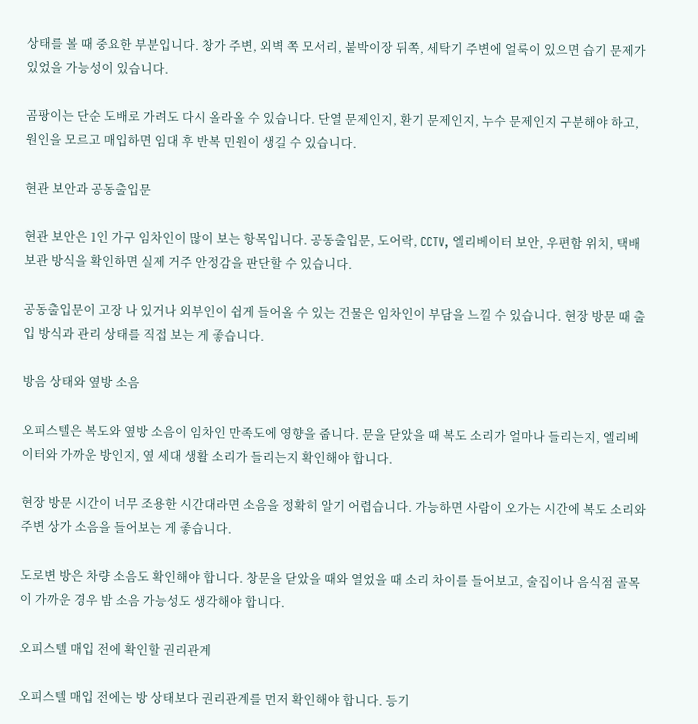상태를 볼 때 중요한 부분입니다. 창가 주변, 외벽 쪽 모서리, 붙박이장 뒤쪽, 세탁기 주변에 얼룩이 있으면 습기 문제가 있었을 가능성이 있습니다.

곰팡이는 단순 도배로 가려도 다시 올라올 수 있습니다. 단열 문제인지, 환기 문제인지, 누수 문제인지 구분해야 하고, 원인을 모르고 매입하면 임대 후 반복 민원이 생길 수 있습니다.

현관 보안과 공동출입문

현관 보안은 1인 가구 임차인이 많이 보는 항목입니다. 공동출입문, 도어락, CCTV, 엘리베이터 보안, 우편함 위치, 택배 보관 방식을 확인하면 실제 거주 안정감을 판단할 수 있습니다.

공동출입문이 고장 나 있거나 외부인이 쉽게 들어올 수 있는 건물은 임차인이 부담을 느낄 수 있습니다. 현장 방문 때 출입 방식과 관리 상태를 직접 보는 게 좋습니다.

방음 상태와 옆방 소음

오피스텔은 복도와 옆방 소음이 임차인 만족도에 영향을 줍니다. 문을 닫았을 때 복도 소리가 얼마나 들리는지, 엘리베이터와 가까운 방인지, 옆 세대 생활 소리가 들리는지 확인해야 합니다.

현장 방문 시간이 너무 조용한 시간대라면 소음을 정확히 알기 어렵습니다. 가능하면 사람이 오가는 시간에 복도 소리와 주변 상가 소음을 들어보는 게 좋습니다.

도로변 방은 차량 소음도 확인해야 합니다. 창문을 닫았을 때와 열었을 때 소리 차이를 들어보고, 술집이나 음식점 골목이 가까운 경우 밤 소음 가능성도 생각해야 합니다.

오피스텔 매입 전에 확인할 권리관계

오피스텔 매입 전에는 방 상태보다 권리관계를 먼저 확인해야 합니다. 등기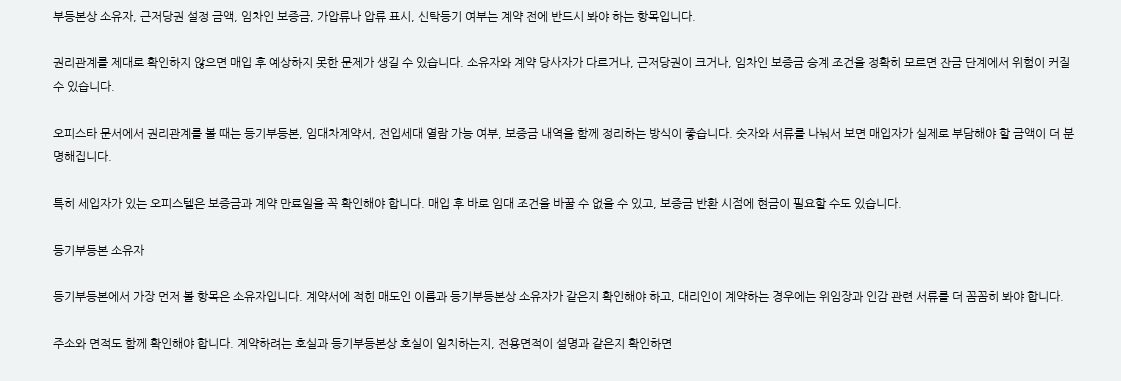부등본상 소유자, 근저당권 설정 금액, 임차인 보증금, 가압류나 압류 표시, 신탁등기 여부는 계약 전에 반드시 봐야 하는 항목입니다.

권리관계를 제대로 확인하지 않으면 매입 후 예상하지 못한 문제가 생길 수 있습니다. 소유자와 계약 당사자가 다르거나, 근저당권이 크거나, 임차인 보증금 승계 조건을 정확히 모르면 잔금 단계에서 위험이 커질 수 있습니다.

오피스타 문서에서 권리관계를 볼 때는 등기부등본, 임대차계약서, 전입세대 열람 가능 여부, 보증금 내역을 함께 정리하는 방식이 좋습니다. 숫자와 서류를 나눠서 보면 매입자가 실제로 부담해야 할 금액이 더 분명해집니다.

특히 세입자가 있는 오피스텔은 보증금과 계약 만료일을 꼭 확인해야 합니다. 매입 후 바로 임대 조건을 바꿀 수 없을 수 있고, 보증금 반환 시점에 현금이 필요할 수도 있습니다.

등기부등본 소유자

등기부등본에서 가장 먼저 볼 항목은 소유자입니다. 계약서에 적힌 매도인 이름과 등기부등본상 소유자가 같은지 확인해야 하고, 대리인이 계약하는 경우에는 위임장과 인감 관련 서류를 더 꼼꼼히 봐야 합니다.

주소와 면적도 함께 확인해야 합니다. 계약하려는 호실과 등기부등본상 호실이 일치하는지, 전용면적이 설명과 같은지 확인하면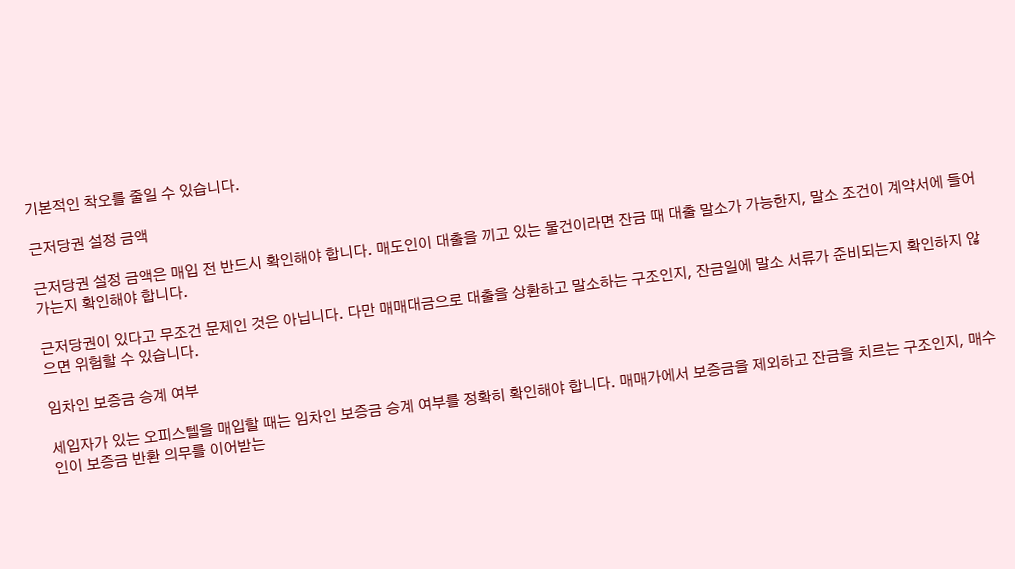기본적인 착오를 줄일 수 있습니다.

근저당권 설정 금액

근저당권 설정 금액은 매입 전 반드시 확인해야 합니다. 매도인이 대출을 끼고 있는 물건이라면 잔금 때 대출 말소가 가능한지, 말소 조건이 계약서에 들어가는지 확인해야 합니다.

근저당권이 있다고 무조건 문제인 것은 아닙니다. 다만 매매대금으로 대출을 상환하고 말소하는 구조인지, 잔금일에 말소 서류가 준비되는지 확인하지 않으면 위험할 수 있습니다.

임차인 보증금 승계 여부

세입자가 있는 오피스텔을 매입할 때는 임차인 보증금 승계 여부를 정확히 확인해야 합니다. 매매가에서 보증금을 제외하고 잔금을 치르는 구조인지, 매수인이 보증금 반환 의무를 이어받는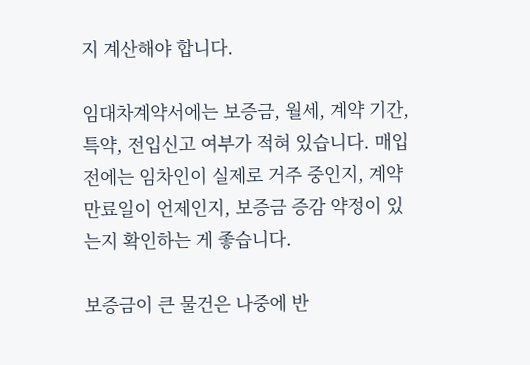지 계산해야 합니다.

임대차계약서에는 보증금, 월세, 계약 기간, 특약, 전입신고 여부가 적혀 있습니다. 매입 전에는 임차인이 실제로 거주 중인지, 계약 만료일이 언제인지, 보증금 증감 약정이 있는지 확인하는 게 좋습니다.

보증금이 큰 물건은 나중에 반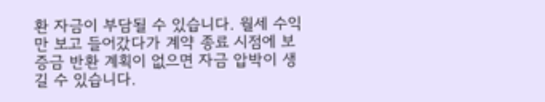환 자금이 부담될 수 있습니다. 월세 수익만 보고 들어갔다가 계약 종료 시점에 보증금 반환 계획이 없으면 자금 압박이 생길 수 있습니다.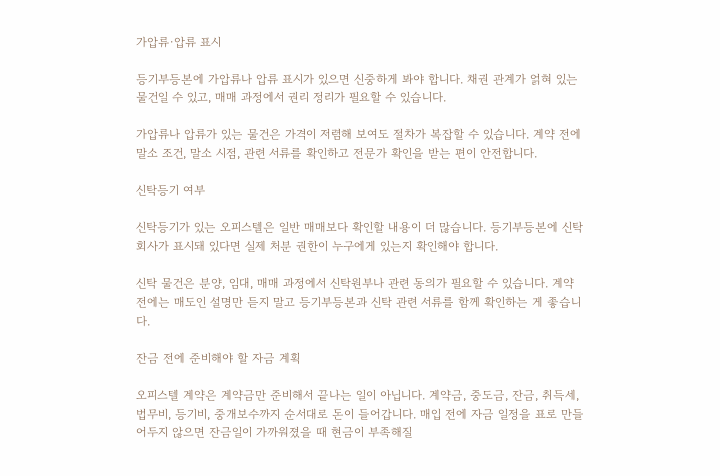가압류·압류 표시

등기부등본에 가압류나 압류 표시가 있으면 신중하게 봐야 합니다. 채권 관계가 얽혀 있는 물건일 수 있고, 매매 과정에서 권리 정리가 필요할 수 있습니다.

가압류나 압류가 있는 물건은 가격이 저렴해 보여도 절차가 복잡할 수 있습니다. 계약 전에 말소 조건, 말소 시점, 관련 서류를 확인하고 전문가 확인을 받는 편이 안전합니다.

신탁등기 여부

신탁등기가 있는 오피스텔은 일반 매매보다 확인할 내용이 더 많습니다. 등기부등본에 신탁회사가 표시돼 있다면 실제 처분 권한이 누구에게 있는지 확인해야 합니다.

신탁 물건은 분양, 임대, 매매 과정에서 신탁원부나 관련 동의가 필요할 수 있습니다. 계약 전에는 매도인 설명만 듣지 말고 등기부등본과 신탁 관련 서류를 함께 확인하는 게 좋습니다.

잔금 전에 준비해야 할 자금 계획

오피스텔 계약은 계약금만 준비해서 끝나는 일이 아닙니다. 계약금, 중도금, 잔금, 취득세, 법무비, 등기비, 중개보수까지 순서대로 돈이 들어갑니다. 매입 전에 자금 일정을 표로 만들어두지 않으면 잔금일이 가까워졌을 때 현금이 부족해질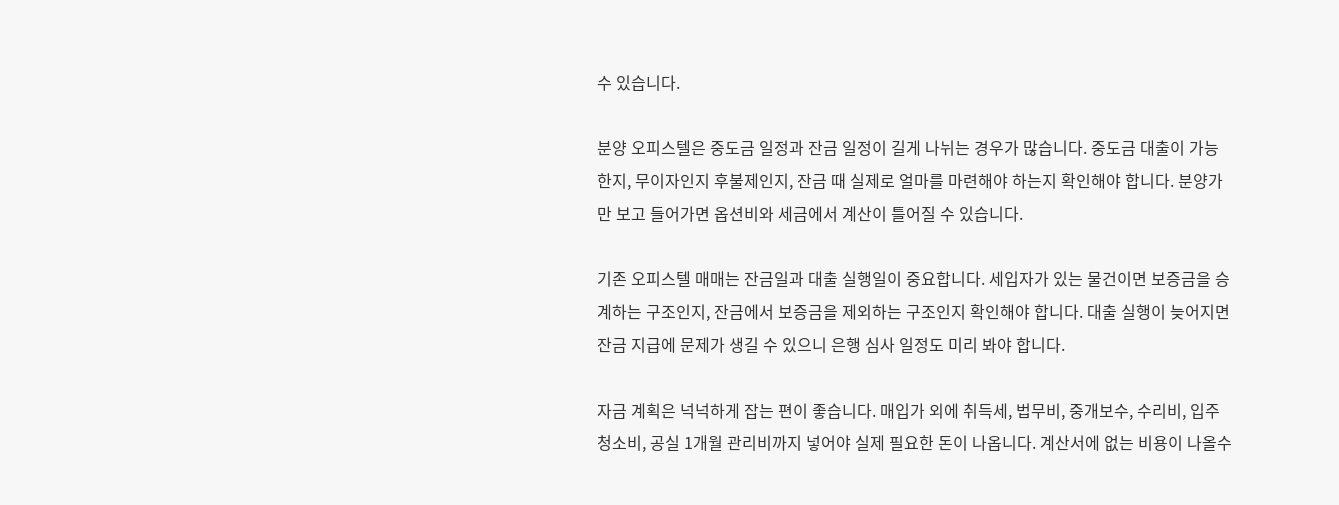수 있습니다.

분양 오피스텔은 중도금 일정과 잔금 일정이 길게 나뉘는 경우가 많습니다. 중도금 대출이 가능한지, 무이자인지 후불제인지, 잔금 때 실제로 얼마를 마련해야 하는지 확인해야 합니다. 분양가만 보고 들어가면 옵션비와 세금에서 계산이 틀어질 수 있습니다.

기존 오피스텔 매매는 잔금일과 대출 실행일이 중요합니다. 세입자가 있는 물건이면 보증금을 승계하는 구조인지, 잔금에서 보증금을 제외하는 구조인지 확인해야 합니다. 대출 실행이 늦어지면 잔금 지급에 문제가 생길 수 있으니 은행 심사 일정도 미리 봐야 합니다.

자금 계획은 넉넉하게 잡는 편이 좋습니다. 매입가 외에 취득세, 법무비, 중개보수, 수리비, 입주 청소비, 공실 1개월 관리비까지 넣어야 실제 필요한 돈이 나옵니다. 계산서에 없는 비용이 나올수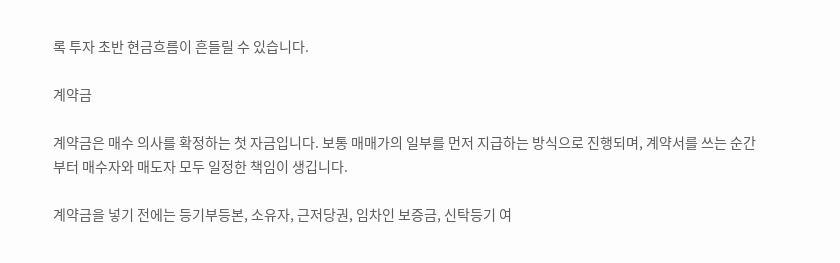록 투자 초반 현금흐름이 흔들릴 수 있습니다.

계약금

계약금은 매수 의사를 확정하는 첫 자금입니다. 보통 매매가의 일부를 먼저 지급하는 방식으로 진행되며, 계약서를 쓰는 순간부터 매수자와 매도자 모두 일정한 책임이 생깁니다.

계약금을 넣기 전에는 등기부등본, 소유자, 근저당권, 임차인 보증금, 신탁등기 여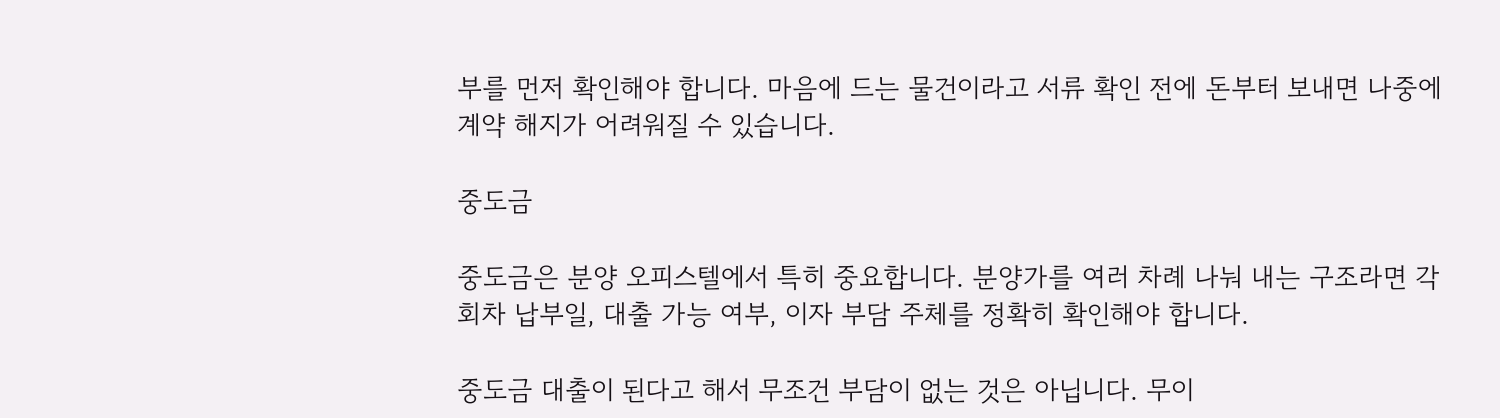부를 먼저 확인해야 합니다. 마음에 드는 물건이라고 서류 확인 전에 돈부터 보내면 나중에 계약 해지가 어려워질 수 있습니다.

중도금

중도금은 분양 오피스텔에서 특히 중요합니다. 분양가를 여러 차례 나눠 내는 구조라면 각 회차 납부일, 대출 가능 여부, 이자 부담 주체를 정확히 확인해야 합니다.

중도금 대출이 된다고 해서 무조건 부담이 없는 것은 아닙니다. 무이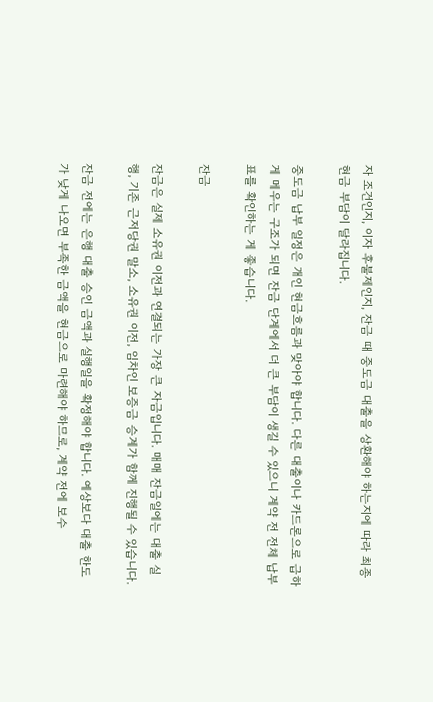자 조건인지, 이자 후불제인지, 잔금 때 중도금 대출을 상환해야 하는지에 따라 최종 현금 부담이 달라집니다.

중도금 납부 일정은 개인 현금흐름과 맞아야 합니다. 다른 대출이나 카드론으로 급하게 메우는 구조가 되면 잔금 단계에서 더 큰 부담이 생길 수 있으니 계약 전 전체 납부표를 확인하는 게 좋습니다.

잔금

잔금은 실제 소유권 이전과 연결되는 가장 큰 자금입니다. 매매 잔금일에는 대출 실행, 기존 근저당권 말소, 소유권 이전, 임차인 보증금 승계가 함께 진행될 수 있습니다.

잔금 전에는 은행 대출 승인 금액과 실행일을 확정해야 합니다. 예상보다 대출 한도가 낮게 나오면 부족한 금액을 현금으로 마련해야 하므로, 계약 전에 보수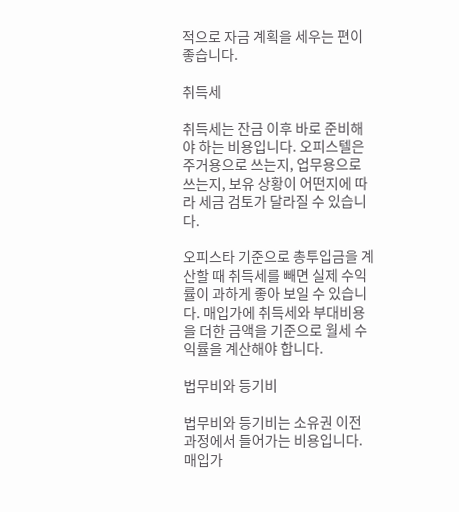적으로 자금 계획을 세우는 편이 좋습니다.

취득세

취득세는 잔금 이후 바로 준비해야 하는 비용입니다. 오피스텔은 주거용으로 쓰는지, 업무용으로 쓰는지, 보유 상황이 어떤지에 따라 세금 검토가 달라질 수 있습니다.

오피스타 기준으로 총투입금을 계산할 때 취득세를 빼면 실제 수익률이 과하게 좋아 보일 수 있습니다. 매입가에 취득세와 부대비용을 더한 금액을 기준으로 월세 수익률을 계산해야 합니다.

법무비와 등기비

법무비와 등기비는 소유권 이전 과정에서 들어가는 비용입니다. 매입가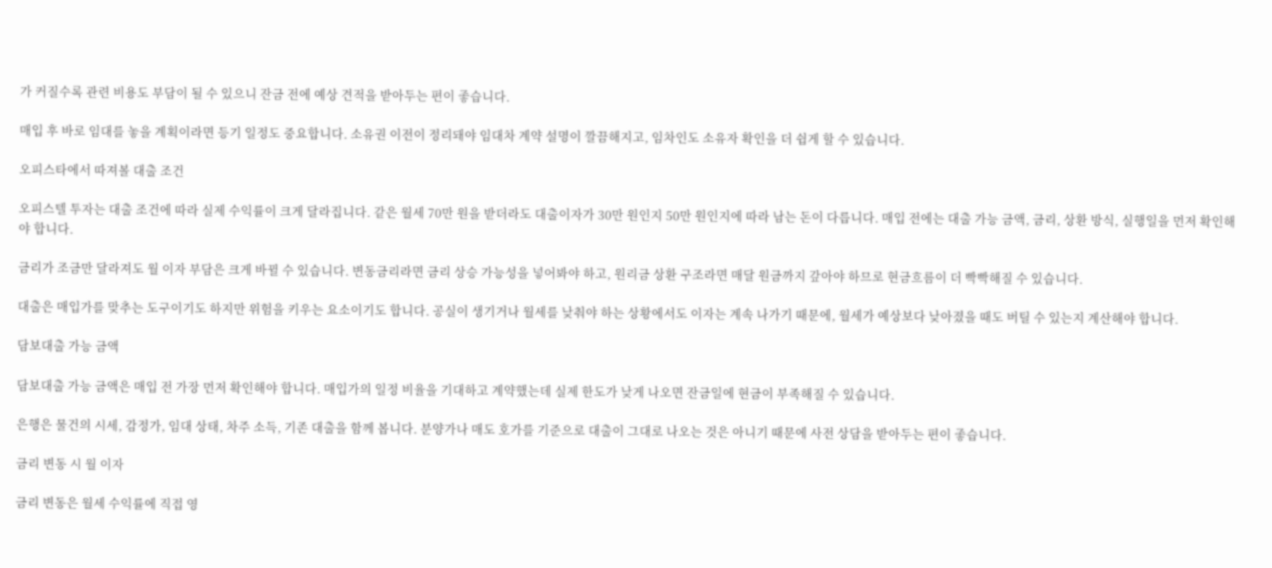가 커질수록 관련 비용도 부담이 될 수 있으니 잔금 전에 예상 견적을 받아두는 편이 좋습니다.

매입 후 바로 임대를 놓을 계획이라면 등기 일정도 중요합니다. 소유권 이전이 정리돼야 임대차 계약 설명이 깔끔해지고, 임차인도 소유자 확인을 더 쉽게 할 수 있습니다.

오피스타에서 따져볼 대출 조건

오피스텔 투자는 대출 조건에 따라 실제 수익률이 크게 달라집니다. 같은 월세 70만 원을 받더라도 대출이자가 30만 원인지 50만 원인지에 따라 남는 돈이 다릅니다. 매입 전에는 대출 가능 금액, 금리, 상환 방식, 실행일을 먼저 확인해야 합니다.

금리가 조금만 달라져도 월 이자 부담은 크게 바뀔 수 있습니다. 변동금리라면 금리 상승 가능성을 넣어봐야 하고, 원리금 상환 구조라면 매달 원금까지 갚아야 하므로 현금흐름이 더 빡빡해질 수 있습니다.

대출은 매입가를 맞추는 도구이기도 하지만 위험을 키우는 요소이기도 합니다. 공실이 생기거나 월세를 낮춰야 하는 상황에서도 이자는 계속 나가기 때문에, 월세가 예상보다 낮아졌을 때도 버틸 수 있는지 계산해야 합니다.

담보대출 가능 금액

담보대출 가능 금액은 매입 전 가장 먼저 확인해야 합니다. 매입가의 일정 비율을 기대하고 계약했는데 실제 한도가 낮게 나오면 잔금일에 현금이 부족해질 수 있습니다.

은행은 물건의 시세, 감정가, 임대 상태, 차주 소득, 기존 대출을 함께 봅니다. 분양가나 매도 호가를 기준으로 대출이 그대로 나오는 것은 아니기 때문에 사전 상담을 받아두는 편이 좋습니다.

금리 변동 시 월 이자

금리 변동은 월세 수익률에 직접 영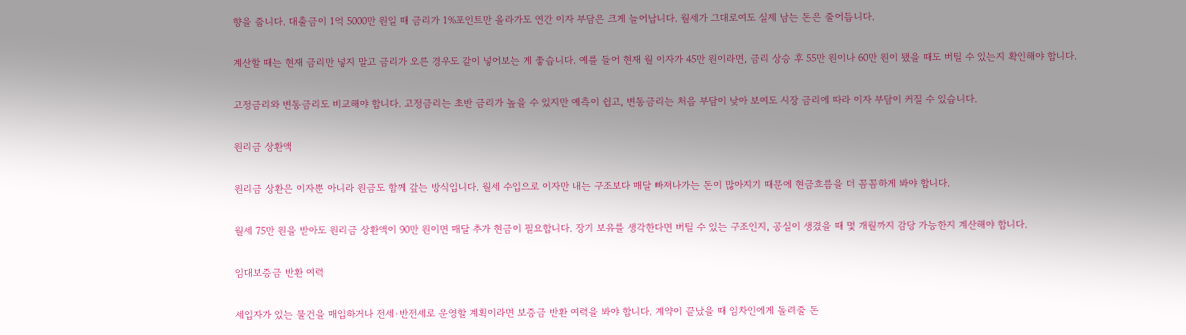향을 줍니다. 대출금이 1억 5000만 원일 때 금리가 1%포인트만 올라가도 연간 이자 부담은 크게 늘어납니다. 월세가 그대로여도 실제 남는 돈은 줄어듭니다.

계산할 때는 현재 금리만 넣지 말고 금리가 오른 경우도 같이 넣어보는 게 좋습니다. 예를 들어 현재 월 이자가 45만 원이라면, 금리 상승 후 55만 원이나 60만 원이 됐을 때도 버틸 수 있는지 확인해야 합니다.

고정금리와 변동금리도 비교해야 합니다. 고정금리는 초반 금리가 높을 수 있지만 예측이 쉽고, 변동금리는 처음 부담이 낮아 보여도 시장 금리에 따라 이자 부담이 커질 수 있습니다.

원리금 상환액

원리금 상환은 이자뿐 아니라 원금도 함께 갚는 방식입니다. 월세 수입으로 이자만 내는 구조보다 매달 빠져나가는 돈이 많아지기 때문에 현금흐름을 더 꼼꼼하게 봐야 합니다.

월세 75만 원을 받아도 원리금 상환액이 90만 원이면 매달 추가 현금이 필요합니다. 장기 보유를 생각한다면 버틸 수 있는 구조인지, 공실이 생겼을 때 몇 개월까지 감당 가능한지 계산해야 합니다.

임대보증금 반환 여력

세입자가 있는 물건을 매입하거나 전세·반전세로 운영할 계획이라면 보증금 반환 여력을 봐야 합니다. 계약이 끝났을 때 임차인에게 돌려줄 돈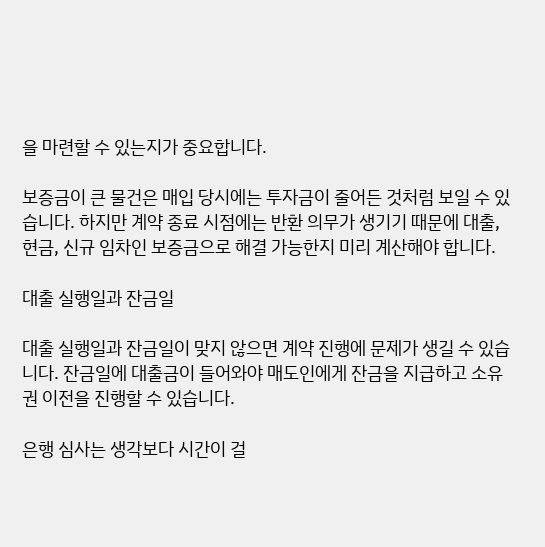을 마련할 수 있는지가 중요합니다.

보증금이 큰 물건은 매입 당시에는 투자금이 줄어든 것처럼 보일 수 있습니다. 하지만 계약 종료 시점에는 반환 의무가 생기기 때문에 대출, 현금, 신규 임차인 보증금으로 해결 가능한지 미리 계산해야 합니다.

대출 실행일과 잔금일

대출 실행일과 잔금일이 맞지 않으면 계약 진행에 문제가 생길 수 있습니다. 잔금일에 대출금이 들어와야 매도인에게 잔금을 지급하고 소유권 이전을 진행할 수 있습니다.

은행 심사는 생각보다 시간이 걸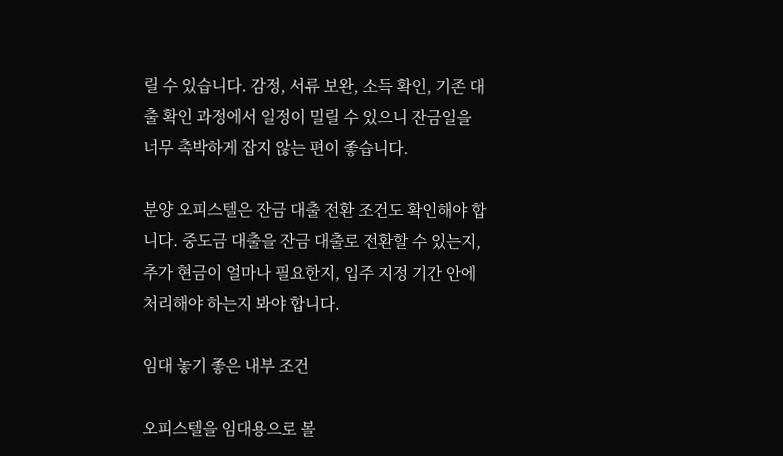릴 수 있습니다. 감정, 서류 보완, 소득 확인, 기존 대출 확인 과정에서 일정이 밀릴 수 있으니 잔금일을 너무 촉박하게 잡지 않는 편이 좋습니다.

분양 오피스텔은 잔금 대출 전환 조건도 확인해야 합니다. 중도금 대출을 잔금 대출로 전환할 수 있는지, 추가 현금이 얼마나 필요한지, 입주 지정 기간 안에 처리해야 하는지 봐야 합니다.

임대 놓기 좋은 내부 조건

오피스텔을 임대용으로 볼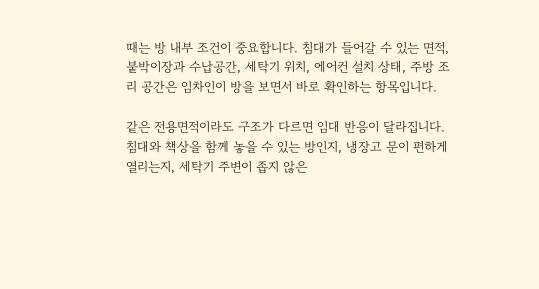때는 방 내부 조건이 중요합니다. 침대가 들어갈 수 있는 면적, 붙박이장과 수납공간, 세탁기 위치, 에어컨 설치 상태, 주방 조리 공간은 임차인이 방을 보면서 바로 확인하는 항목입니다.

같은 전용면적이라도 구조가 다르면 임대 반응이 달라집니다. 침대와 책상을 함께 놓을 수 있는 방인지, 냉장고 문이 편하게 열리는지, 세탁기 주변이 좁지 않은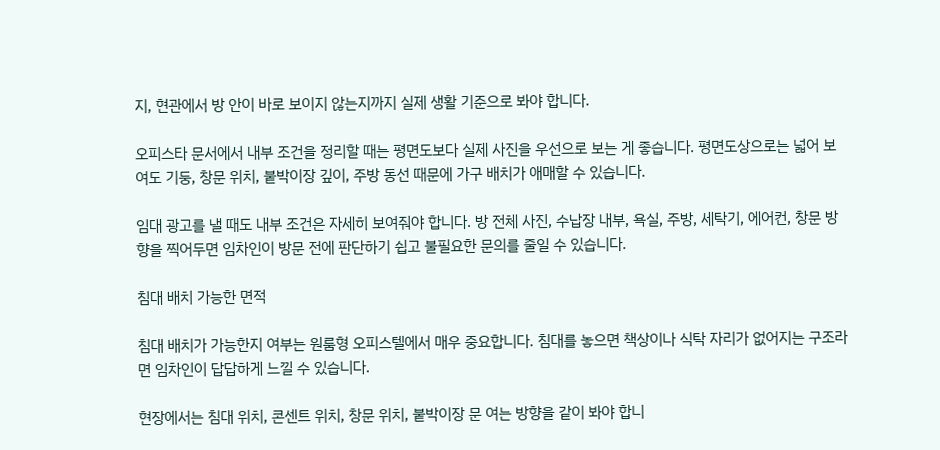지, 현관에서 방 안이 바로 보이지 않는지까지 실제 생활 기준으로 봐야 합니다.

오피스타 문서에서 내부 조건을 정리할 때는 평면도보다 실제 사진을 우선으로 보는 게 좋습니다. 평면도상으로는 넓어 보여도 기둥, 창문 위치, 붙박이장 깊이, 주방 동선 때문에 가구 배치가 애매할 수 있습니다.

임대 광고를 낼 때도 내부 조건은 자세히 보여줘야 합니다. 방 전체 사진, 수납장 내부, 욕실, 주방, 세탁기, 에어컨, 창문 방향을 찍어두면 임차인이 방문 전에 판단하기 쉽고 불필요한 문의를 줄일 수 있습니다.

침대 배치 가능한 면적

침대 배치가 가능한지 여부는 원룸형 오피스텔에서 매우 중요합니다. 침대를 놓으면 책상이나 식탁 자리가 없어지는 구조라면 임차인이 답답하게 느낄 수 있습니다.

현장에서는 침대 위치, 콘센트 위치, 창문 위치, 붙박이장 문 여는 방향을 같이 봐야 합니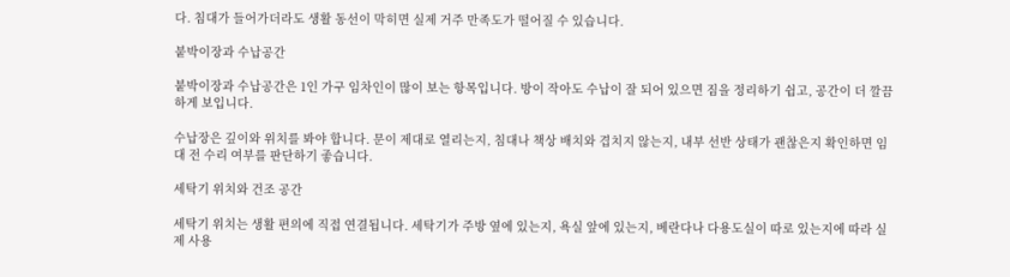다. 침대가 들어가더라도 생활 동선이 막히면 실제 거주 만족도가 떨어질 수 있습니다.

붙박이장과 수납공간

붙박이장과 수납공간은 1인 가구 임차인이 많이 보는 항목입니다. 방이 작아도 수납이 잘 되어 있으면 짐을 정리하기 쉽고, 공간이 더 깔끔하게 보입니다.

수납장은 깊이와 위치를 봐야 합니다. 문이 제대로 열리는지, 침대나 책상 배치와 겹치지 않는지, 내부 선반 상태가 괜찮은지 확인하면 임대 전 수리 여부를 판단하기 좋습니다.

세탁기 위치와 건조 공간

세탁기 위치는 생활 편의에 직접 연결됩니다. 세탁기가 주방 옆에 있는지, 욕실 앞에 있는지, 베란다나 다용도실이 따로 있는지에 따라 실제 사용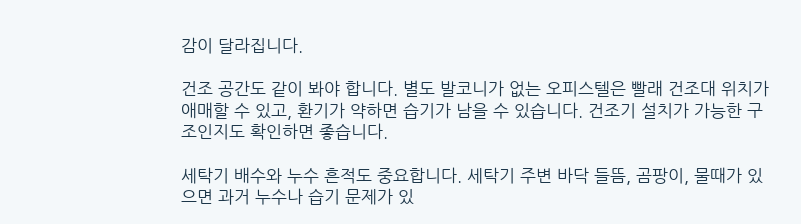감이 달라집니다.

건조 공간도 같이 봐야 합니다. 별도 발코니가 없는 오피스텔은 빨래 건조대 위치가 애매할 수 있고, 환기가 약하면 습기가 남을 수 있습니다. 건조기 설치가 가능한 구조인지도 확인하면 좋습니다.

세탁기 배수와 누수 흔적도 중요합니다. 세탁기 주변 바닥 들뜸, 곰팡이, 물때가 있으면 과거 누수나 습기 문제가 있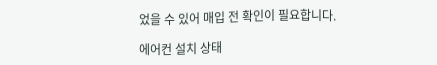었을 수 있어 매입 전 확인이 필요합니다.

에어컨 설치 상태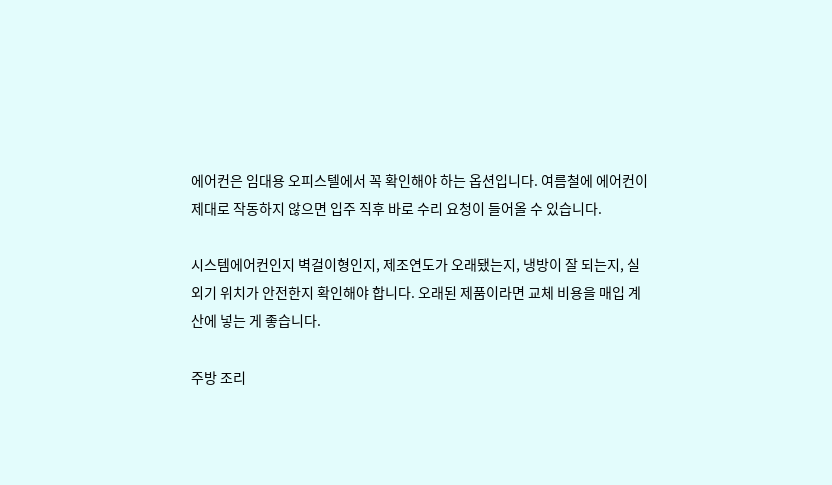에어컨은 임대용 오피스텔에서 꼭 확인해야 하는 옵션입니다. 여름철에 에어컨이 제대로 작동하지 않으면 입주 직후 바로 수리 요청이 들어올 수 있습니다.

시스템에어컨인지 벽걸이형인지, 제조연도가 오래됐는지, 냉방이 잘 되는지, 실외기 위치가 안전한지 확인해야 합니다. 오래된 제품이라면 교체 비용을 매입 계산에 넣는 게 좋습니다.

주방 조리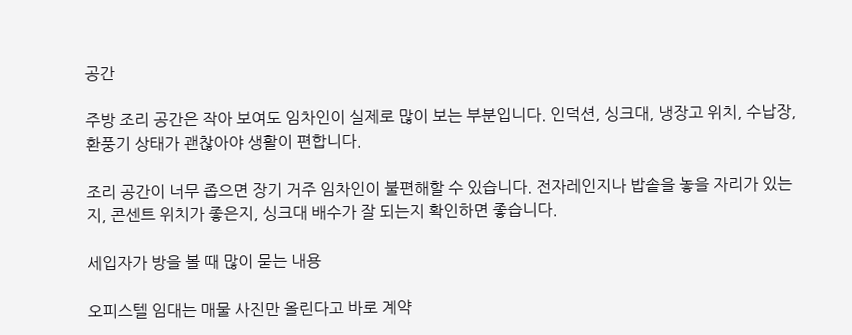공간

주방 조리 공간은 작아 보여도 임차인이 실제로 많이 보는 부분입니다. 인덕션, 싱크대, 냉장고 위치, 수납장, 환풍기 상태가 괜찮아야 생활이 편합니다.

조리 공간이 너무 좁으면 장기 거주 임차인이 불편해할 수 있습니다. 전자레인지나 밥솥을 놓을 자리가 있는지, 콘센트 위치가 좋은지, 싱크대 배수가 잘 되는지 확인하면 좋습니다.

세입자가 방을 볼 때 많이 묻는 내용

오피스텔 임대는 매물 사진만 올린다고 바로 계약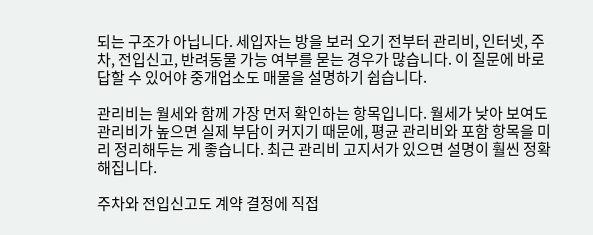되는 구조가 아닙니다. 세입자는 방을 보러 오기 전부터 관리비, 인터넷, 주차, 전입신고, 반려동물 가능 여부를 묻는 경우가 많습니다. 이 질문에 바로 답할 수 있어야 중개업소도 매물을 설명하기 쉽습니다.

관리비는 월세와 함께 가장 먼저 확인하는 항목입니다. 월세가 낮아 보여도 관리비가 높으면 실제 부담이 커지기 때문에, 평균 관리비와 포함 항목을 미리 정리해두는 게 좋습니다. 최근 관리비 고지서가 있으면 설명이 훨씬 정확해집니다.

주차와 전입신고도 계약 결정에 직접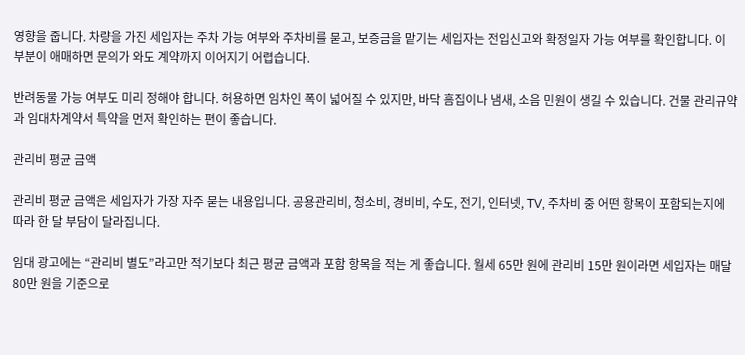영향을 줍니다. 차량을 가진 세입자는 주차 가능 여부와 주차비를 묻고, 보증금을 맡기는 세입자는 전입신고와 확정일자 가능 여부를 확인합니다. 이 부분이 애매하면 문의가 와도 계약까지 이어지기 어렵습니다.

반려동물 가능 여부도 미리 정해야 합니다. 허용하면 임차인 폭이 넓어질 수 있지만, 바닥 흠집이나 냄새, 소음 민원이 생길 수 있습니다. 건물 관리규약과 임대차계약서 특약을 먼저 확인하는 편이 좋습니다.

관리비 평균 금액

관리비 평균 금액은 세입자가 가장 자주 묻는 내용입니다. 공용관리비, 청소비, 경비비, 수도, 전기, 인터넷, TV, 주차비 중 어떤 항목이 포함되는지에 따라 한 달 부담이 달라집니다.

임대 광고에는 “관리비 별도”라고만 적기보다 최근 평균 금액과 포함 항목을 적는 게 좋습니다. 월세 65만 원에 관리비 15만 원이라면 세입자는 매달 80만 원을 기준으로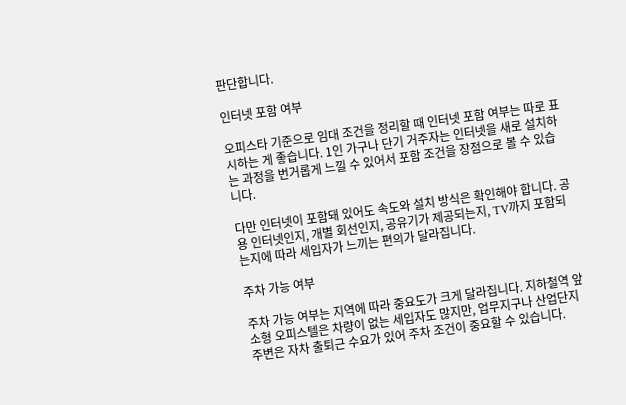판단합니다.

인터넷 포함 여부

오피스타 기준으로 임대 조건을 정리할 때 인터넷 포함 여부는 따로 표시하는 게 좋습니다. 1인 가구나 단기 거주자는 인터넷을 새로 설치하는 과정을 번거롭게 느낄 수 있어서 포함 조건을 장점으로 볼 수 있습니다.

다만 인터넷이 포함돼 있어도 속도와 설치 방식은 확인해야 합니다. 공용 인터넷인지, 개별 회선인지, 공유기가 제공되는지, TV까지 포함되는지에 따라 세입자가 느끼는 편의가 달라집니다.

주차 가능 여부

주차 가능 여부는 지역에 따라 중요도가 크게 달라집니다. 지하철역 앞 소형 오피스텔은 차량이 없는 세입자도 많지만, 업무지구나 산업단지 주변은 자차 출퇴근 수요가 있어 주차 조건이 중요할 수 있습니다.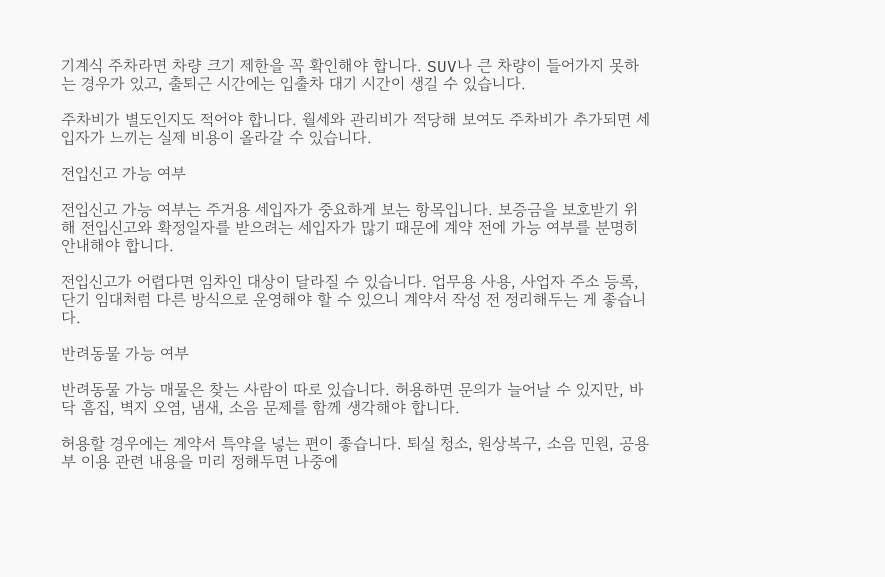기계식 주차라면 차량 크기 제한을 꼭 확인해야 합니다. SUV나 큰 차량이 들어가지 못하는 경우가 있고, 출퇴근 시간에는 입출차 대기 시간이 생길 수 있습니다.

주차비가 별도인지도 적어야 합니다. 월세와 관리비가 적당해 보여도 주차비가 추가되면 세입자가 느끼는 실제 비용이 올라갈 수 있습니다.

전입신고 가능 여부

전입신고 가능 여부는 주거용 세입자가 중요하게 보는 항목입니다. 보증금을 보호받기 위해 전입신고와 확정일자를 받으려는 세입자가 많기 때문에 계약 전에 가능 여부를 분명히 안내해야 합니다.

전입신고가 어렵다면 임차인 대상이 달라질 수 있습니다. 업무용 사용, 사업자 주소 등록, 단기 임대처럼 다른 방식으로 운영해야 할 수 있으니 계약서 작성 전 정리해두는 게 좋습니다.

반려동물 가능 여부

반려동물 가능 매물은 찾는 사람이 따로 있습니다. 허용하면 문의가 늘어날 수 있지만, 바닥 흠집, 벽지 오염, 냄새, 소음 문제를 함께 생각해야 합니다.

허용할 경우에는 계약서 특약을 넣는 편이 좋습니다. 퇴실 청소, 원상복구, 소음 민원, 공용부 이용 관련 내용을 미리 정해두면 나중에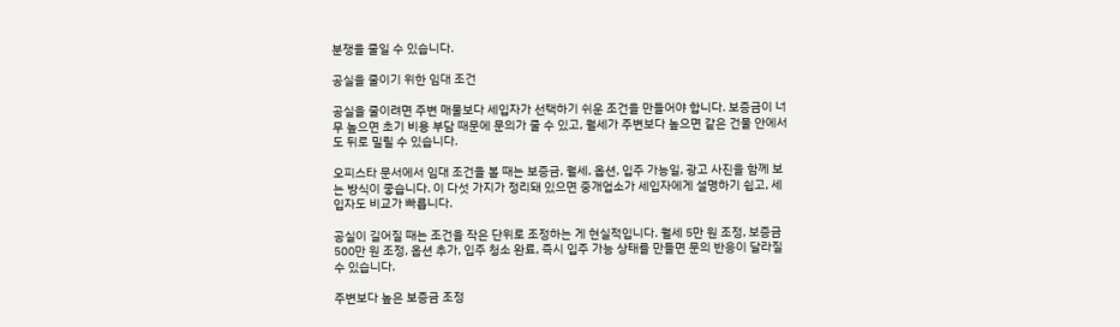분쟁을 줄일 수 있습니다.

공실을 줄이기 위한 임대 조건

공실을 줄이려면 주변 매물보다 세입자가 선택하기 쉬운 조건을 만들어야 합니다. 보증금이 너무 높으면 초기 비용 부담 때문에 문의가 줄 수 있고, 월세가 주변보다 높으면 같은 건물 안에서도 뒤로 밀릴 수 있습니다.

오피스타 문서에서 임대 조건을 볼 때는 보증금, 월세, 옵션, 입주 가능일, 광고 사진을 함께 보는 방식이 좋습니다. 이 다섯 가지가 정리돼 있으면 중개업소가 세입자에게 설명하기 쉽고, 세입자도 비교가 빠릅니다.

공실이 길어질 때는 조건을 작은 단위로 조정하는 게 현실적입니다. 월세 5만 원 조정, 보증금 500만 원 조정, 옵션 추가, 입주 청소 완료, 즉시 입주 가능 상태를 만들면 문의 반응이 달라질 수 있습니다.

주변보다 높은 보증금 조정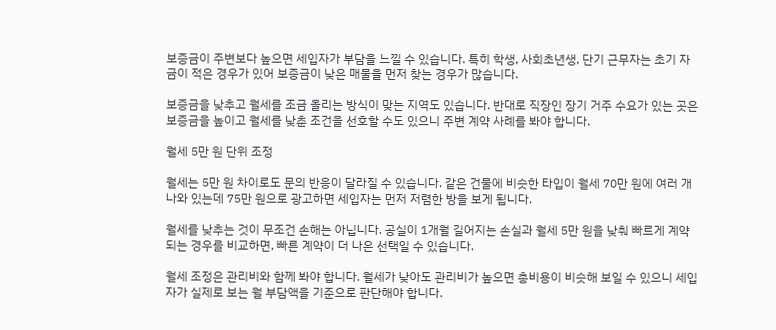보증금이 주변보다 높으면 세입자가 부담을 느낄 수 있습니다. 특히 학생, 사회초년생, 단기 근무자는 초기 자금이 적은 경우가 있어 보증금이 낮은 매물을 먼저 찾는 경우가 많습니다.

보증금을 낮추고 월세를 조금 올리는 방식이 맞는 지역도 있습니다. 반대로 직장인 장기 거주 수요가 있는 곳은 보증금을 높이고 월세를 낮춘 조건을 선호할 수도 있으니 주변 계약 사례를 봐야 합니다.

월세 5만 원 단위 조정

월세는 5만 원 차이로도 문의 반응이 달라질 수 있습니다. 같은 건물에 비슷한 타입이 월세 70만 원에 여러 개 나와 있는데 75만 원으로 광고하면 세입자는 먼저 저렴한 방을 보게 됩니다.

월세를 낮추는 것이 무조건 손해는 아닙니다. 공실이 1개월 길어지는 손실과 월세 5만 원을 낮춰 빠르게 계약되는 경우를 비교하면, 빠른 계약이 더 나은 선택일 수 있습니다.

월세 조정은 관리비와 함께 봐야 합니다. 월세가 낮아도 관리비가 높으면 총비용이 비슷해 보일 수 있으니 세입자가 실제로 보는 월 부담액을 기준으로 판단해야 합니다.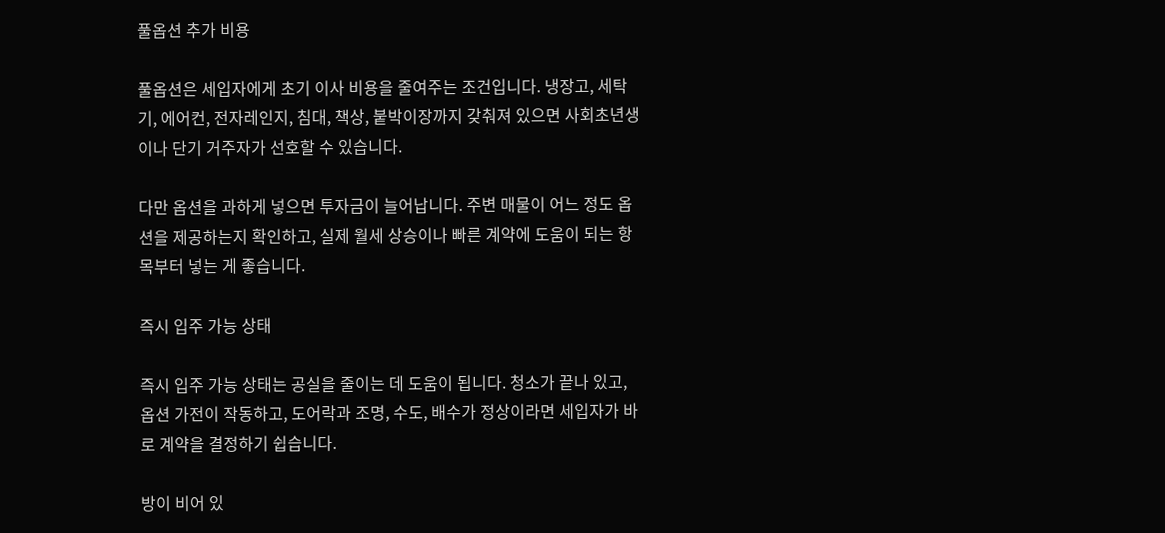풀옵션 추가 비용

풀옵션은 세입자에게 초기 이사 비용을 줄여주는 조건입니다. 냉장고, 세탁기, 에어컨, 전자레인지, 침대, 책상, 붙박이장까지 갖춰져 있으면 사회초년생이나 단기 거주자가 선호할 수 있습니다.

다만 옵션을 과하게 넣으면 투자금이 늘어납니다. 주변 매물이 어느 정도 옵션을 제공하는지 확인하고, 실제 월세 상승이나 빠른 계약에 도움이 되는 항목부터 넣는 게 좋습니다.

즉시 입주 가능 상태

즉시 입주 가능 상태는 공실을 줄이는 데 도움이 됩니다. 청소가 끝나 있고, 옵션 가전이 작동하고, 도어락과 조명, 수도, 배수가 정상이라면 세입자가 바로 계약을 결정하기 쉽습니다.

방이 비어 있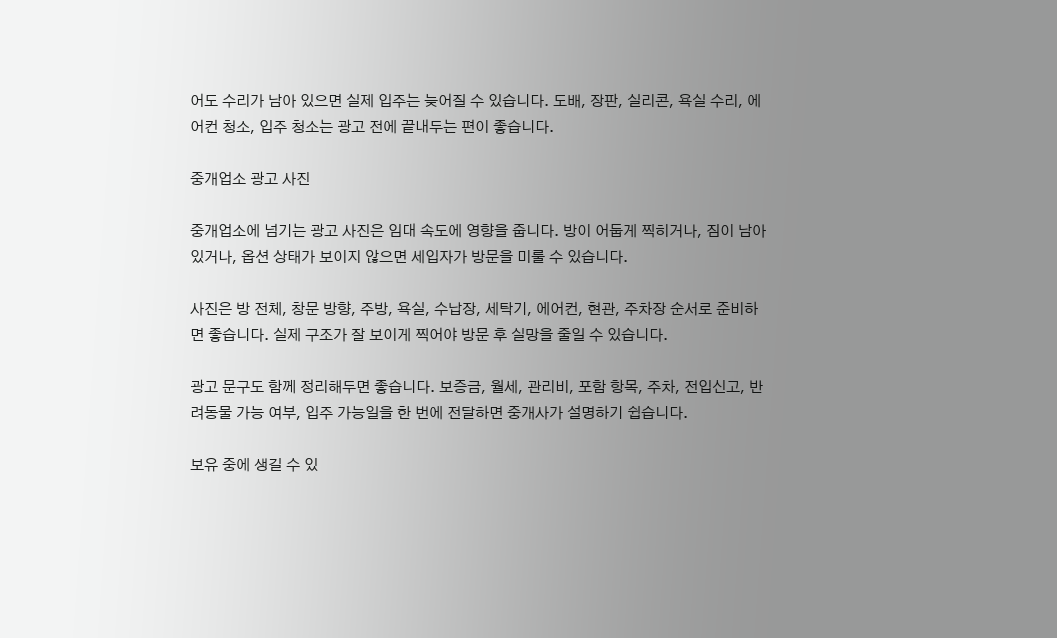어도 수리가 남아 있으면 실제 입주는 늦어질 수 있습니다. 도배, 장판, 실리콘, 욕실 수리, 에어컨 청소, 입주 청소는 광고 전에 끝내두는 편이 좋습니다.

중개업소 광고 사진

중개업소에 넘기는 광고 사진은 임대 속도에 영향을 줍니다. 방이 어둡게 찍히거나, 짐이 남아 있거나, 옵션 상태가 보이지 않으면 세입자가 방문을 미룰 수 있습니다.

사진은 방 전체, 창문 방향, 주방, 욕실, 수납장, 세탁기, 에어컨, 현관, 주차장 순서로 준비하면 좋습니다. 실제 구조가 잘 보이게 찍어야 방문 후 실망을 줄일 수 있습니다.

광고 문구도 함께 정리해두면 좋습니다. 보증금, 월세, 관리비, 포함 항목, 주차, 전입신고, 반려동물 가능 여부, 입주 가능일을 한 번에 전달하면 중개사가 설명하기 쉽습니다.

보유 중에 생길 수 있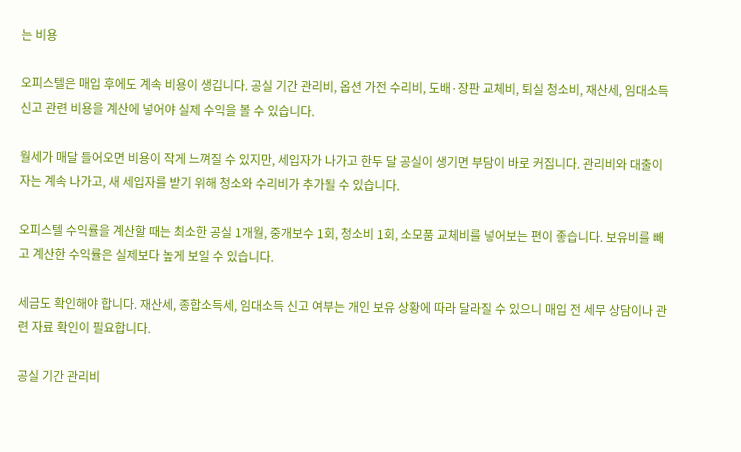는 비용

오피스텔은 매입 후에도 계속 비용이 생깁니다. 공실 기간 관리비, 옵션 가전 수리비, 도배·장판 교체비, 퇴실 청소비, 재산세, 임대소득 신고 관련 비용을 계산에 넣어야 실제 수익을 볼 수 있습니다.

월세가 매달 들어오면 비용이 작게 느껴질 수 있지만, 세입자가 나가고 한두 달 공실이 생기면 부담이 바로 커집니다. 관리비와 대출이자는 계속 나가고, 새 세입자를 받기 위해 청소와 수리비가 추가될 수 있습니다.

오피스텔 수익률을 계산할 때는 최소한 공실 1개월, 중개보수 1회, 청소비 1회, 소모품 교체비를 넣어보는 편이 좋습니다. 보유비를 빼고 계산한 수익률은 실제보다 높게 보일 수 있습니다.

세금도 확인해야 합니다. 재산세, 종합소득세, 임대소득 신고 여부는 개인 보유 상황에 따라 달라질 수 있으니 매입 전 세무 상담이나 관련 자료 확인이 필요합니다.

공실 기간 관리비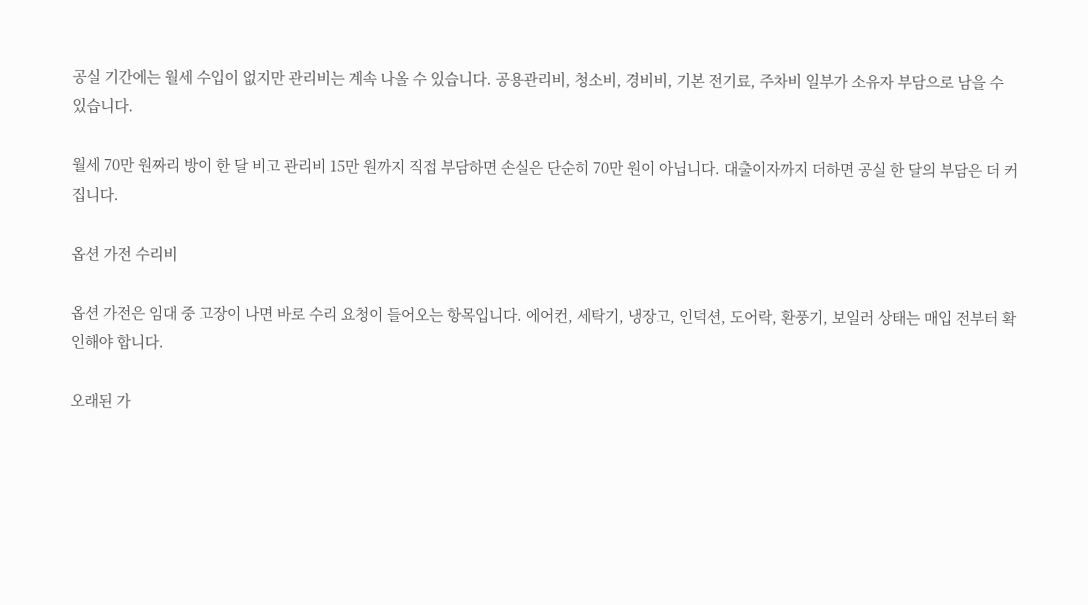공실 기간에는 월세 수입이 없지만 관리비는 계속 나올 수 있습니다. 공용관리비, 청소비, 경비비, 기본 전기료, 주차비 일부가 소유자 부담으로 남을 수 있습니다.

월세 70만 원짜리 방이 한 달 비고 관리비 15만 원까지 직접 부담하면 손실은 단순히 70만 원이 아닙니다. 대출이자까지 더하면 공실 한 달의 부담은 더 커집니다.

옵션 가전 수리비

옵션 가전은 임대 중 고장이 나면 바로 수리 요청이 들어오는 항목입니다. 에어컨, 세탁기, 냉장고, 인덕션, 도어락, 환풍기, 보일러 상태는 매입 전부터 확인해야 합니다.

오래된 가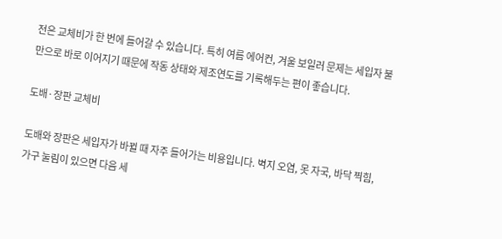전은 교체비가 한 번에 들어갈 수 있습니다. 특히 여름 에어컨, 겨울 보일러 문제는 세입자 불만으로 바로 이어지기 때문에 작동 상태와 제조연도를 기록해두는 편이 좋습니다.

도배·장판 교체비

도배와 장판은 세입자가 바뀔 때 자주 들어가는 비용입니다. 벽지 오염, 못 자국, 바닥 찍힘, 가구 눌림이 있으면 다음 세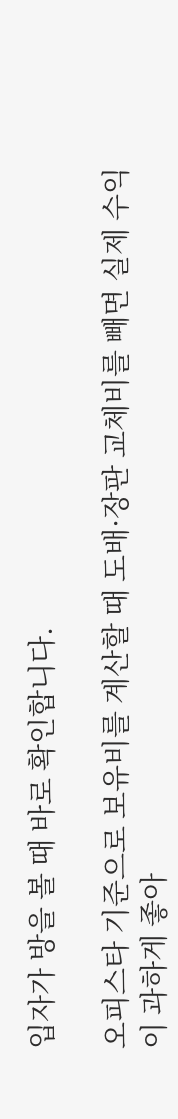입자가 방을 볼 때 바로 확인합니다.

오피스타 기준으로 보유비를 계산할 때 도배·장판 교체비를 빼면 실제 수익이 과하게 좋아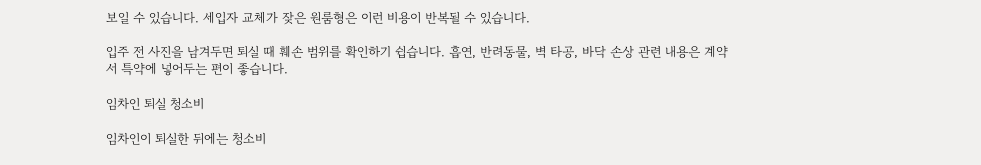보일 수 있습니다. 세입자 교체가 잦은 원룸형은 이런 비용이 반복될 수 있습니다.

입주 전 사진을 남겨두면 퇴실 때 훼손 범위를 확인하기 쉽습니다. 흡연, 반려동물, 벽 타공, 바닥 손상 관련 내용은 계약서 특약에 넣어두는 편이 좋습니다.

임차인 퇴실 청소비

임차인이 퇴실한 뒤에는 청소비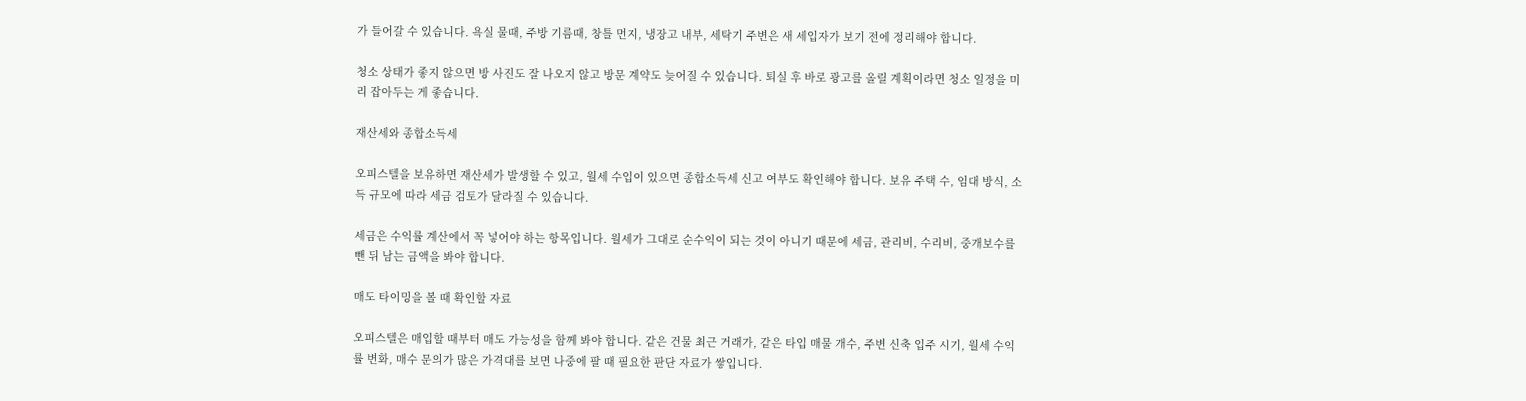가 들어갈 수 있습니다. 욕실 물때, 주방 기름때, 창틀 먼지, 냉장고 내부, 세탁기 주변은 새 세입자가 보기 전에 정리해야 합니다.

청소 상태가 좋지 않으면 방 사진도 잘 나오지 않고 방문 계약도 늦어질 수 있습니다. 퇴실 후 바로 광고를 올릴 계획이라면 청소 일정을 미리 잡아두는 게 좋습니다.

재산세와 종합소득세

오피스텔을 보유하면 재산세가 발생할 수 있고, 월세 수입이 있으면 종합소득세 신고 여부도 확인해야 합니다. 보유 주택 수, 임대 방식, 소득 규모에 따라 세금 검토가 달라질 수 있습니다.

세금은 수익률 계산에서 꼭 넣어야 하는 항목입니다. 월세가 그대로 순수익이 되는 것이 아니기 때문에 세금, 관리비, 수리비, 중개보수를 뺀 뒤 남는 금액을 봐야 합니다.

매도 타이밍을 볼 때 확인할 자료

오피스텔은 매입할 때부터 매도 가능성을 함께 봐야 합니다. 같은 건물 최근 거래가, 같은 타입 매물 개수, 주변 신축 입주 시기, 월세 수익률 변화, 매수 문의가 많은 가격대를 보면 나중에 팔 때 필요한 판단 자료가 쌓입니다.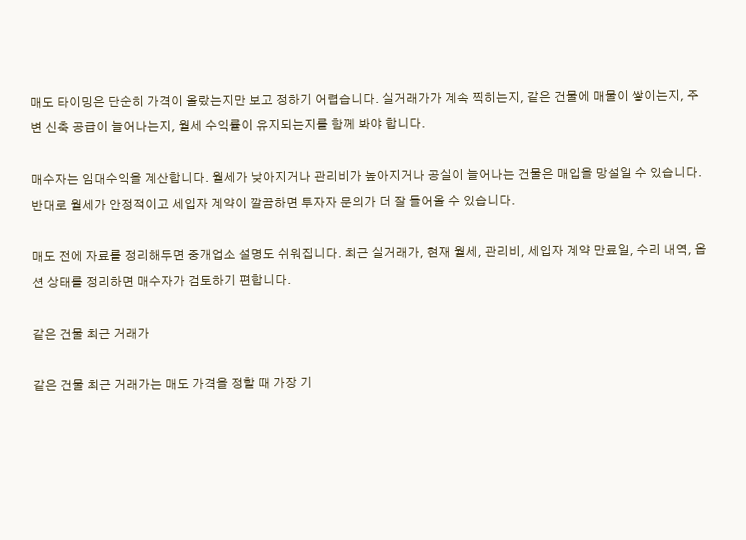매도 타이밍은 단순히 가격이 올랐는지만 보고 정하기 어렵습니다. 실거래가가 계속 찍히는지, 같은 건물에 매물이 쌓이는지, 주변 신축 공급이 늘어나는지, 월세 수익률이 유지되는지를 함께 봐야 합니다.

매수자는 임대수익을 계산합니다. 월세가 낮아지거나 관리비가 높아지거나 공실이 늘어나는 건물은 매입을 망설일 수 있습니다. 반대로 월세가 안정적이고 세입자 계약이 깔끔하면 투자자 문의가 더 잘 들어올 수 있습니다.

매도 전에 자료를 정리해두면 중개업소 설명도 쉬워집니다. 최근 실거래가, 현재 월세, 관리비, 세입자 계약 만료일, 수리 내역, 옵션 상태를 정리하면 매수자가 검토하기 편합니다.

같은 건물 최근 거래가

같은 건물 최근 거래가는 매도 가격을 정할 때 가장 기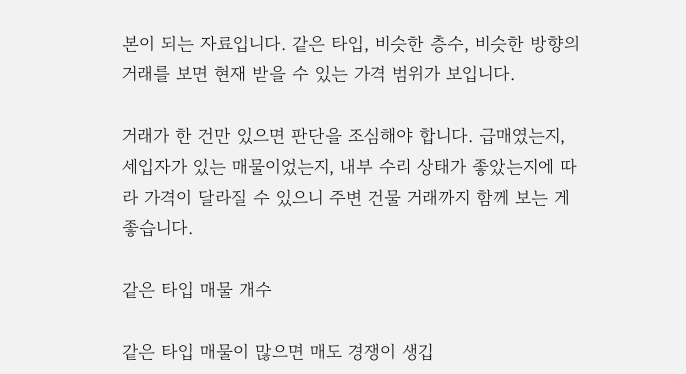본이 되는 자료입니다. 같은 타입, 비슷한 층수, 비슷한 방향의 거래를 보면 현재 받을 수 있는 가격 범위가 보입니다.

거래가 한 건만 있으면 판단을 조심해야 합니다. 급매였는지, 세입자가 있는 매물이었는지, 내부 수리 상태가 좋았는지에 따라 가격이 달라질 수 있으니 주변 건물 거래까지 함께 보는 게 좋습니다.

같은 타입 매물 개수

같은 타입 매물이 많으면 매도 경쟁이 생깁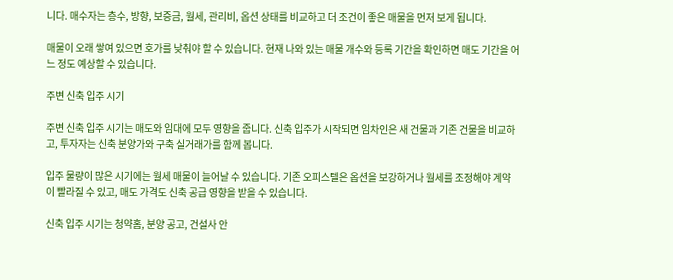니다. 매수자는 층수, 방향, 보증금, 월세, 관리비, 옵션 상태를 비교하고 더 조건이 좋은 매물을 먼저 보게 됩니다.

매물이 오래 쌓여 있으면 호가를 낮춰야 할 수 있습니다. 현재 나와 있는 매물 개수와 등록 기간을 확인하면 매도 기간을 어느 정도 예상할 수 있습니다.

주변 신축 입주 시기

주변 신축 입주 시기는 매도와 임대에 모두 영향을 줍니다. 신축 입주가 시작되면 임차인은 새 건물과 기존 건물을 비교하고, 투자자는 신축 분양가와 구축 실거래가를 함께 봅니다.

입주 물량이 많은 시기에는 월세 매물이 늘어날 수 있습니다. 기존 오피스텔은 옵션을 보강하거나 월세를 조정해야 계약이 빨라질 수 있고, 매도 가격도 신축 공급 영향을 받을 수 있습니다.

신축 입주 시기는 청약홈, 분양 공고, 건설사 안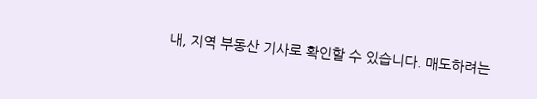내, 지역 부동산 기사로 확인할 수 있습니다. 매도하려는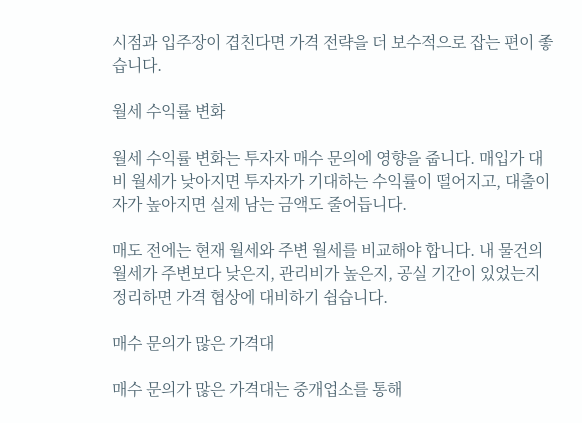시점과 입주장이 겹친다면 가격 전략을 더 보수적으로 잡는 편이 좋습니다.

월세 수익률 변화

월세 수익률 변화는 투자자 매수 문의에 영향을 줍니다. 매입가 대비 월세가 낮아지면 투자자가 기대하는 수익률이 떨어지고, 대출이자가 높아지면 실제 남는 금액도 줄어듭니다.

매도 전에는 현재 월세와 주변 월세를 비교해야 합니다. 내 물건의 월세가 주변보다 낮은지, 관리비가 높은지, 공실 기간이 있었는지 정리하면 가격 협상에 대비하기 쉽습니다.

매수 문의가 많은 가격대

매수 문의가 많은 가격대는 중개업소를 통해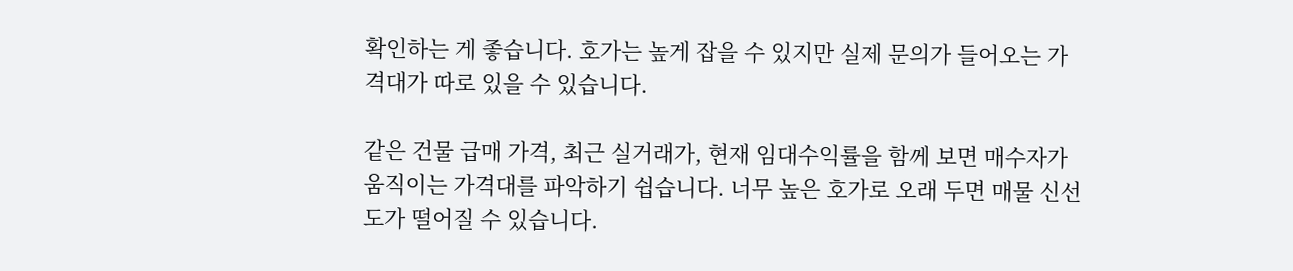확인하는 게 좋습니다. 호가는 높게 잡을 수 있지만 실제 문의가 들어오는 가격대가 따로 있을 수 있습니다.

같은 건물 급매 가격, 최근 실거래가, 현재 임대수익률을 함께 보면 매수자가 움직이는 가격대를 파악하기 쉽습니다. 너무 높은 호가로 오래 두면 매물 신선도가 떨어질 수 있습니다.